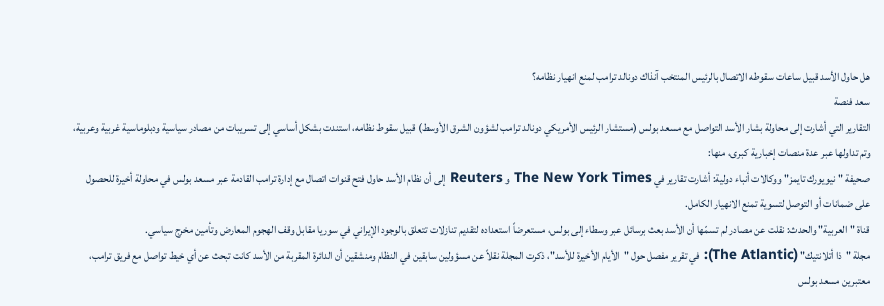هل حاول الأسد قبيل ساعات سقوطه الاتصال بالرئيس المنتخب آنذاك دونالد ترامب لمنع انهيار نظامه؟
سعد فنصة
التقارير التي أشارت إلى محاولة بشار الأسد التواصل مع مسعد بولس (مستشار الرئيس الأمريكي دونالد ترامب لشؤون الشرق الأوسط) قبيل سقوط نظامه، استندت بشكل أساسي إلى تسريبات من مصادر سياسية ودبلوماسية غربية وعربية، وتم تداولها عبر عدة منصات إخبارية كبرى، منها:
صحيفة "نيويورك تايمز" ووكالات أنباء دولية: أشارت تقارير في The New York Times و Reuters إلى أن نظام الأسد حاول فتح قنوات اتصال مع إدارة ترامب القادمة عبر مسعد بولس في محاولة أخيرة للحصول على ضمانات أو التوصل لتسوية تمنع الانهيار الكامل.
قناة "العربية" والحدث: نقلت عن مصادر لم تسمّها أن الأسد بعث برسائل عبر وسطاء إلى بولس، مستعرضاً استعداده لتقديم تنازلات تتعلق بالوجود الإيراني في سوريا مقابل وقف الهجوم المعارض وتأمين مخرج سياسي.
مجلة "ذا أتلانتيك" (The Atlantic): في تقرير مفصل حول "الأيام الأخيرة للأسد"، ذكرت المجلة نقلاً عن مسؤولين سابقين في النظام ومنشقين أن الدائرة المقربة من الأسد كانت تبحث عن أي خيط تواصل مع فريق ترامب، معتبرين مسعد بولس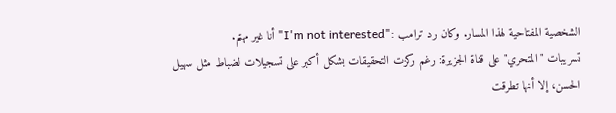الشخصية المفتاحية لهذا المسار. وكان رد ترامب :"I'm not interested" أنا غير مهتم.
تسريبات "المتحري" على قناة الجزيرة: رغم ركزت التحقيقات بشكل أكبر على تسجيلات لضباط مثل سهيل الحسن، إلا أنها تطرقت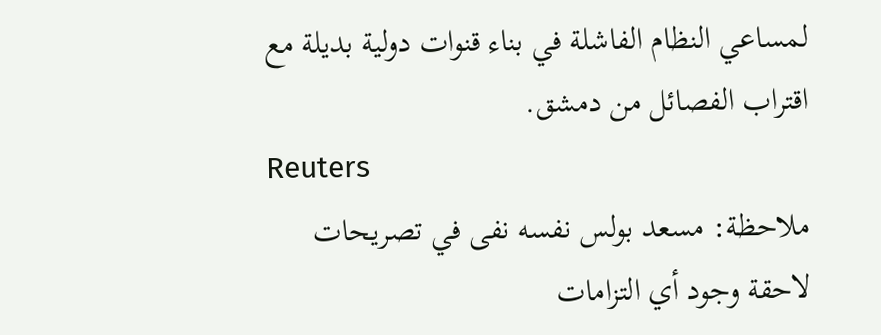لمساعي النظام الفاشلة في بناء قنوات دولية بديلة مع اقتراب الفصائل من دمشق.
Reuters
ملاحظة: مسعد بولس نفسه نفى في تصريحات لاحقة وجود أي التزامات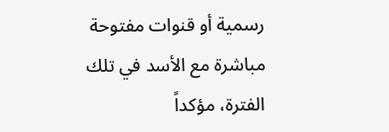رسمية أو قنوات مفتوحة مباشرة مع الأسد في تلك الفترة، مؤكداً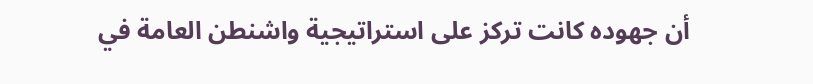أن جهوده كانت تركز على استراتيجية واشنطن العامة في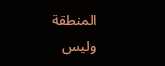المنطقة وليس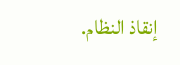إنقاذ النظام.